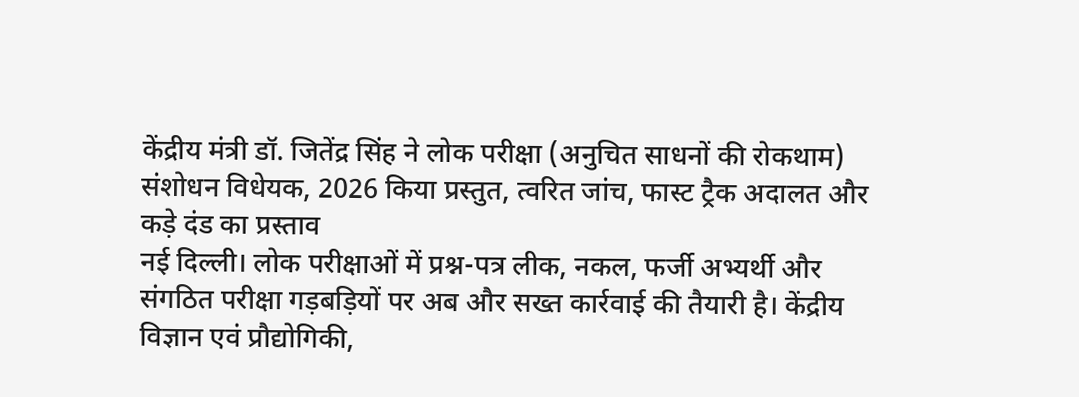केंद्रीय मंत्री डॉ. जितेंद्र सिंह ने लोक परीक्षा (अनुचित साधनों की रोकथाम) संशोधन विधेयक, 2026 किया प्रस्तुत, त्वरित जांच, फास्ट ट्रैक अदालत और कड़े दंड का प्रस्ताव
नई दिल्ली। लोक परीक्षाओं में प्रश्न-पत्र लीक, नकल, फर्जी अभ्यर्थी और संगठित परीक्षा गड़बड़ियों पर अब और सख्त कार्रवाई की तैयारी है। केंद्रीय विज्ञान एवं प्रौद्योगिकी,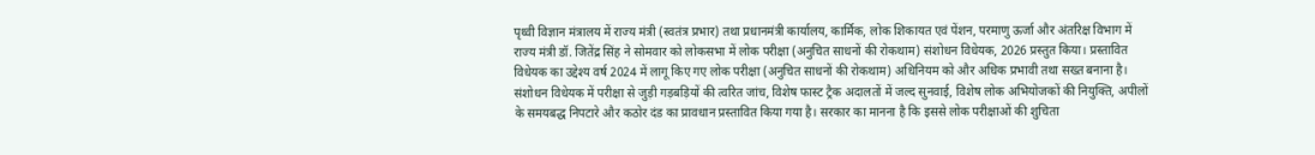पृथ्वी विज्ञान मंत्रालय में राज्य मंत्री (स्वतंत्र प्रभार) तथा प्रधानमंत्री कार्यालय, कार्मिक, लोक शिकायत एवं पेंशन, परमाणु ऊर्जा और अंतरिक्ष विभाग में राज्य मंत्री डॉ. जितेंद्र सिंह ने सोमवार को लोकसभा में लोक परीक्षा (अनुचित साधनों की रोकथाम) संशोधन विधेयक, 2026 प्रस्तुत किया। प्रस्तावित विधेयक का उद्देश्य वर्ष 2024 में लागू किए गए लोक परीक्षा (अनुचित साधनों की रोकथाम) अधिनियम को और अधिक प्रभावी तथा सख्त बनाना है।
संशोधन विधेयक में परीक्षा से जुड़ी गड़बड़ियों की त्वरित जांच, विशेष फास्ट ट्रैक अदालतों में जल्द सुनवाई, विशेष लोक अभियोजकों की नियुक्ति, अपीलों के समयबद्ध निपटारे और कठोर दंड का प्रावधान प्रस्तावित किया गया है। सरकार का मानना है कि इससे लोक परीक्षाओं की शुचिता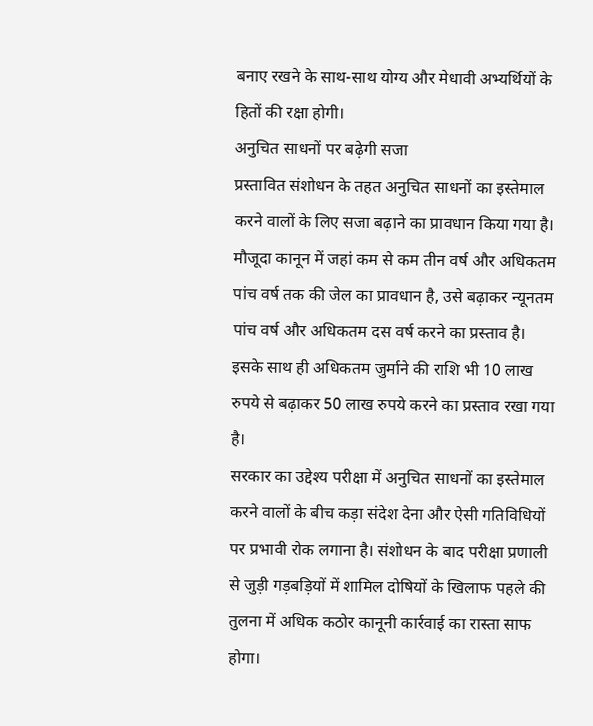बनाए रखने के साथ-साथ योग्य और मेधावी अभ्यर्थियों के हितों की रक्षा होगी।
अनुचित साधनों पर बढ़ेगी सजा
प्रस्तावित संशोधन के तहत अनुचित साधनों का इस्तेमाल करने वालों के लिए सजा बढ़ाने का प्रावधान किया गया है। मौजूदा कानून में जहां कम से कम तीन वर्ष और अधिकतम पांच वर्ष तक की जेल का प्रावधान है, उसे बढ़ाकर न्यूनतम पांच वर्ष और अधिकतम दस वर्ष करने का प्रस्ताव है। इसके साथ ही अधिकतम जुर्माने की राशि भी 10 लाख रुपये से बढ़ाकर 50 लाख रुपये करने का प्रस्ताव रखा गया है।
सरकार का उद्देश्य परीक्षा में अनुचित साधनों का इस्तेमाल करने वालों के बीच कड़ा संदेश देना और ऐसी गतिविधियों पर प्रभावी रोक लगाना है। संशोधन के बाद परीक्षा प्रणाली से जुड़ी गड़बड़ियों में शामिल दोषियों के खिलाफ पहले की तुलना में अधिक कठोर कानूनी कार्रवाई का रास्ता साफ होगा।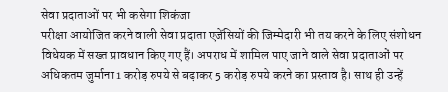सेवा प्रदाताओं पर भी कसेगा शिकंजा
परीक्षा आयोजित करने वाली सेवा प्रदाता एजेंसियों की जिम्मेदारी भी तय करने के लिए संशोधन विधेयक में सख्त प्रावधान किए गए हैं। अपराध में शामिल पाए जाने वाले सेवा प्रदाताओं पर अधिकतम जुर्माना 1 करोड़ रुपये से बढ़ाकर 5 करोड़ रुपये करने का प्रस्ताव है। साथ ही उन्हें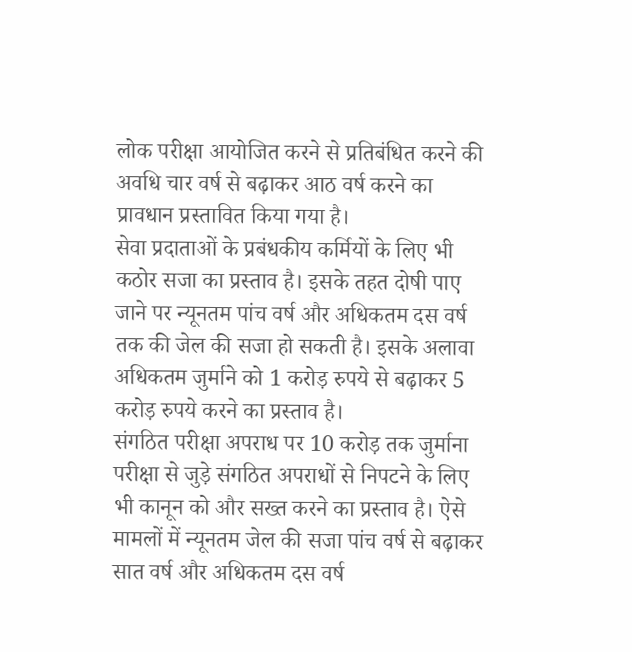लोक परीक्षा आयोजित करने से प्रतिबंधित करने की अवधि चार वर्ष से बढ़ाकर आठ वर्ष करने का प्रावधान प्रस्तावित किया गया है।
सेवा प्रदाताओं के प्रबंधकीय कर्मियों के लिए भी कठोर सजा का प्रस्ताव है। इसके तहत दोषी पाए जाने पर न्यूनतम पांच वर्ष और अधिकतम दस वर्ष तक की जेल की सजा हो सकती है। इसके अलावा अधिकतम जुर्माने को 1 करोड़ रुपये से बढ़ाकर 5 करोड़ रुपये करने का प्रस्ताव है।
संगठित परीक्षा अपराध पर 10 करोड़ तक जुर्माना
परीक्षा से जुड़े संगठित अपराधों से निपटने के लिए भी कानून को और सख्त करने का प्रस्ताव है। ऐसे मामलों में न्यूनतम जेल की सजा पांच वर्ष से बढ़ाकर सात वर्ष और अधिकतम दस वर्ष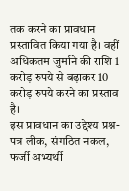तक करने का प्रावधान प्रस्तावित किया गया है। वहीं अधिकतम जुर्माने की राशि 1 करोड़ रुपये से बढ़ाकर 10 करोड़ रुपये करने का प्रस्ताव है।
इस प्रावधान का उद्देश्य प्रश्न-पत्र लीक, संगठित नकल, फर्जी अभ्यर्थी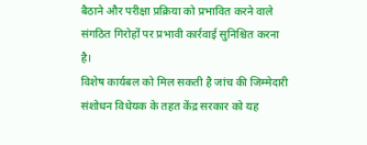बैठाने और परीक्षा प्रक्रिया को प्रभावित करने वाले संगठित गिरोहों पर प्रभावी कार्रवाई सुनिश्चित करना है।
विशेष कार्यबल को मिल सकती है जांच की जिम्मेदारी
संशोधन विधेयक के तहत केंद्र सरकार को यह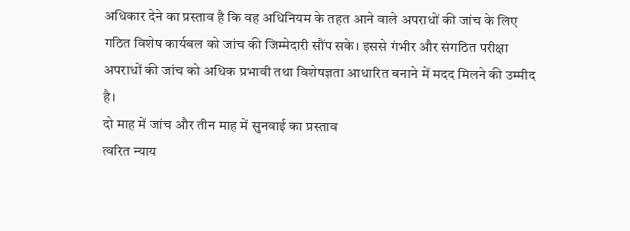अधिकार देने का प्रस्ताव है कि वह अधिनियम के तहत आने वाले अपराधों की जांच के लिए गठित विशेष कार्यबल को जांच की जिम्मेदारी सौंप सके। इससे गंभीर और संगठित परीक्षा अपराधों की जांच को अधिक प्रभावी तथा विशेषज्ञता आधारित बनाने में मदद मिलने की उम्मीद है।
दो माह में जांच और तीन माह में सुनवाई का प्रस्ताव
त्वरित न्याय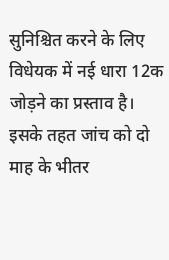सुनिश्चित करने के लिए विधेयक में नई धारा 12क जोड़ने का प्रस्ताव है। इसके तहत जांच को दो माह के भीतर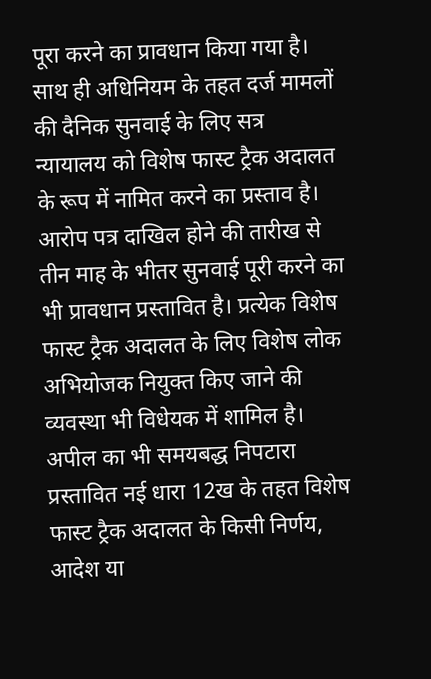पूरा करने का प्रावधान किया गया है। साथ ही अधिनियम के तहत दर्ज मामलों की दैनिक सुनवाई के लिए सत्र न्यायालय को विशेष फास्ट ट्रैक अदालत के रूप में नामित करने का प्रस्ताव है।
आरोप पत्र दाखिल होने की तारीख से तीन माह के भीतर सुनवाई पूरी करने का भी प्रावधान प्रस्तावित है। प्रत्येक विशेष फास्ट ट्रैक अदालत के लिए विशेष लोक अभियोजक नियुक्त किए जाने की व्यवस्था भी विधेयक में शामिल है।
अपील का भी समयबद्ध निपटारा
प्रस्तावित नई धारा 12ख के तहत विशेष फास्ट ट्रैक अदालत के किसी निर्णय, आदेश या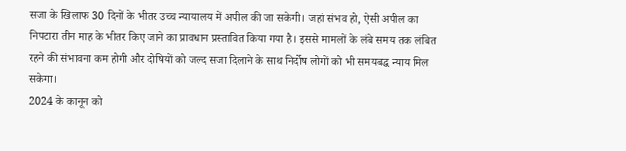सजा के खिलाफ 30 दिनों के भीतर उच्च न्यायालय में अपील की जा सकेगी। जहां संभव हो, ऐसी अपील का निपटारा तीन माह के भीतर किए जाने का प्रावधान प्रस्तावित किया गया है। इससे मामलों के लंबे समय तक लंबित रहने की संभावना कम होगी और दोषियों को जल्द सजा दिलाने के साथ निर्दोष लोगों को भी समयबद्ध न्याय मिल सकेगा।
2024 के कानून को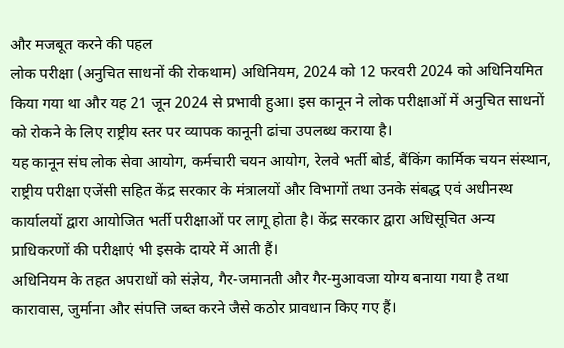और मजबूत करने की पहल
लोक परीक्षा (अनुचित साधनों की रोकथाम) अधिनियम, 2024 को 12 फरवरी 2024 को अधिनियमित किया गया था और यह 21 जून 2024 से प्रभावी हुआ। इस कानून ने लोक परीक्षाओं में अनुचित साधनों को रोकने के लिए राष्ट्रीय स्तर पर व्यापक कानूनी ढांचा उपलब्ध कराया है।
यह कानून संघ लोक सेवा आयोग, कर्मचारी चयन आयोग, रेलवे भर्ती बोर्ड, बैंकिंग कार्मिक चयन संस्थान, राष्ट्रीय परीक्षा एजेंसी सहित केंद्र सरकार के मंत्रालयों और विभागों तथा उनके संबद्ध एवं अधीनस्थ कार्यालयों द्वारा आयोजित भर्ती परीक्षाओं पर लागू होता है। केंद्र सरकार द्वारा अधिसूचित अन्य प्राधिकरणों की परीक्षाएं भी इसके दायरे में आती हैं।
अधिनियम के तहत अपराधों को संज्ञेय, गैर-जमानती और गैर-मुआवजा योग्य बनाया गया है तथा कारावास, जुर्माना और संपत्ति जब्त करने जैसे कठोर प्रावधान किए गए हैं।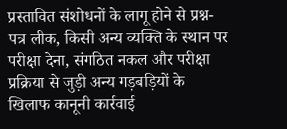प्रस्तावित संशोधनों के लागू होने से प्रश्न-पत्र लीक, किसी अन्य व्यक्ति के स्थान पर परीक्षा देना, संगठित नकल और परीक्षा प्रक्रिया से जुड़ी अन्य गड़बड़ियों के खिलाफ कानूनी कार्रवाई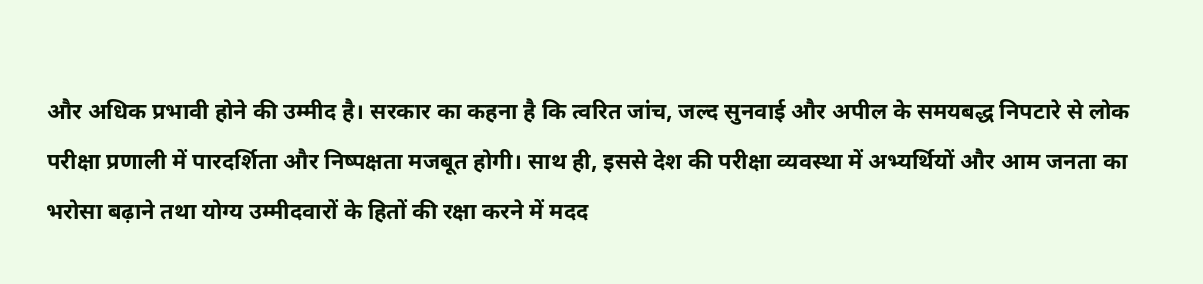और अधिक प्रभावी होने की उम्मीद है। सरकार का कहना है कि त्वरित जांच, जल्द सुनवाई और अपील के समयबद्ध निपटारे से लोक परीक्षा प्रणाली में पारदर्शिता और निष्पक्षता मजबूत होगी। साथ ही, इससे देश की परीक्षा व्यवस्था में अभ्यर्थियों और आम जनता का भरोसा बढ़ाने तथा योग्य उम्मीदवारों के हितों की रक्षा करने में मदद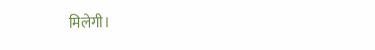मिलेगी।